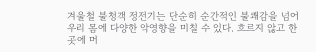겨울철 불청객 정전기는 단순히 순간적인 불쾌감을 넘어 우리 몸에 다양한 악영향을 미칠 수 있다. 흐르지 않고 한곳에 머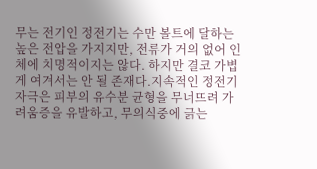무는 전기인 정전기는 수만 볼트에 달하는 높은 전압을 가지지만, 전류가 거의 없어 인체에 치명적이지는 않다. 하지만 결코 가볍게 여겨서는 안 될 존재다.지속적인 정전기 자극은 피부의 유수분 균형을 무너뜨려 가려움증을 유발하고, 무의식중에 긁는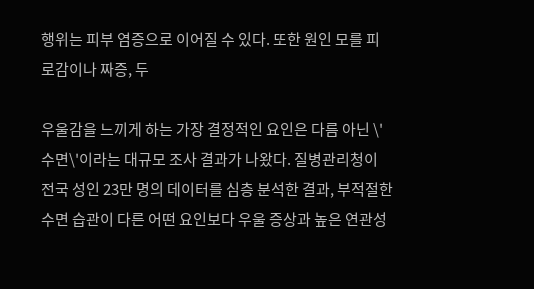행위는 피부 염증으로 이어질 수 있다. 또한 원인 모를 피로감이나 짜증, 두

우울감을 느끼게 하는 가장 결정적인 요인은 다름 아닌 \'수면\'이라는 대규모 조사 결과가 나왔다. 질병관리청이 전국 성인 23만 명의 데이터를 심층 분석한 결과, 부적절한 수면 습관이 다른 어떤 요인보다 우울 증상과 높은 연관성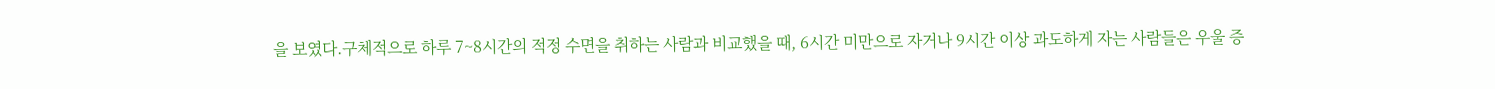을 보였다.구체적으로 하루 7~8시간의 적정 수면을 취하는 사람과 비교했을 때, 6시간 미만으로 자거나 9시간 이상 과도하게 자는 사람들은 우울 증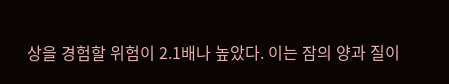상을 경험할 위험이 2.1배나 높았다. 이는 잠의 양과 질이